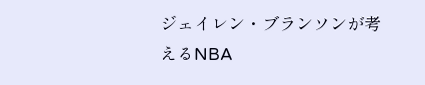ジェイレン・ブランソンが考えるNBA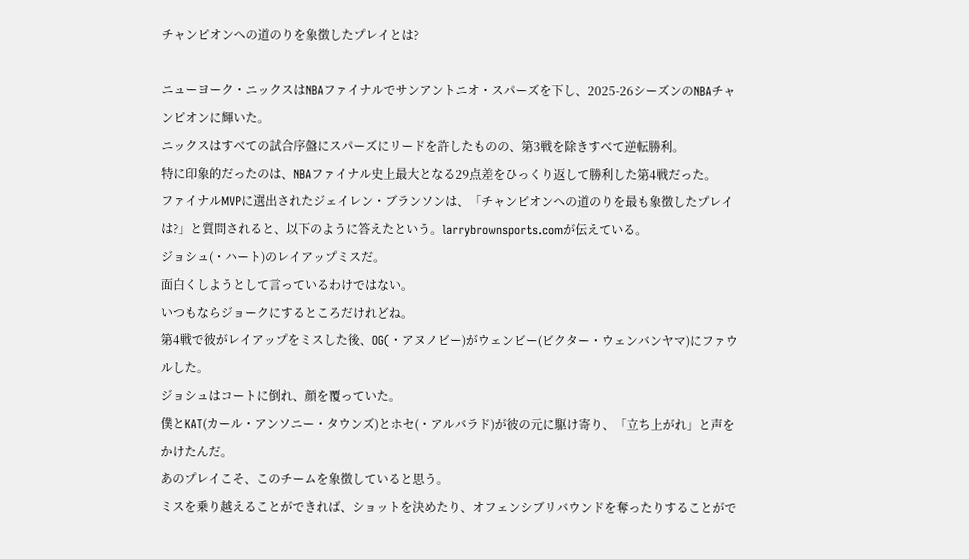チャンピオンへの道のりを象徴したプレイとは?

ニューヨーク・ニックスはNBAファイナルでサンアントニオ・スパーズを下し、2025-26シーズンのNBAチャンピオンに輝いた。
ニックスはすべての試合序盤にスパーズにリードを許したものの、第3戦を除きすべて逆転勝利。
特に印象的だったのは、NBAファイナル史上最大となる29点差をひっくり返して勝利した第4戦だった。
ファイナルMVPに選出されたジェイレン・ブランソンは、「チャンピオンへの道のりを最も象徴したプレイは?」と質問されると、以下のように答えたという。larrybrownsports.comが伝えている。
ジョシュ(・ハート)のレイアップミスだ。
面白くしようとして言っているわけではない。
いつもならジョークにするところだけれどね。
第4戦で彼がレイアップをミスした後、OG(・アヌノビー)がウェンビー(ビクター・ウェンバンヤマ)にファウルした。
ジョシュはコートに倒れ、顔を覆っていた。
僕とKAT(カール・アンソニー・タウンズ)とホセ(・アルバラド)が彼の元に駆け寄り、「立ち上がれ」と声をかけたんだ。
あのプレイこそ、このチームを象徴していると思う。
ミスを乗り越えることができれば、ショットを決めたり、オフェンシブリバウンドを奪ったりすることがで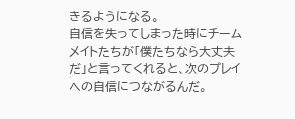きるようになる。
自信を失ってしまった時にチームメイトたちが「僕たちなら大丈夫だ」と言ってくれると、次のプレイへの自信につながるんだ。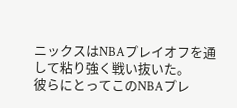ニックスはNBAプレイオフを通して粘り強く戦い抜いた。
彼らにとってこのNBAプレ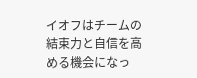イオフはチームの結束力と自信を高める機会になっ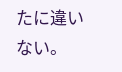たに違いない。